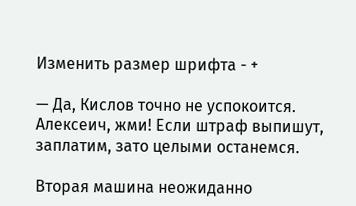Изменить размер шрифта - +

— Да, Кислов точно не успокоится. Алексеич, жми! Если штраф выпишут, заплатим, зато целыми останемся.

Вторая машина неожиданно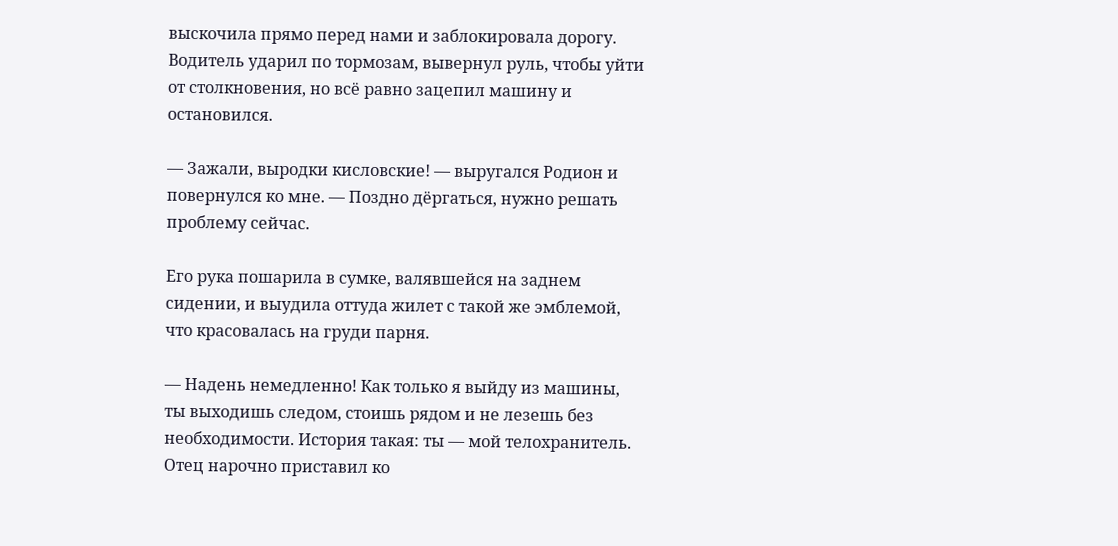выскочила прямо перед нами и заблокировала дорогу. Водитель ударил по тормозам, вывернул руль, чтобы уйти от столкновения, но всё равно зацепил машину и остановился.

— Зажали, выродки кисловские! — выругался Родион и повернулся ко мне. — Поздно дёргаться, нужно решать проблему сейчас.

Его рука пошарила в сумке, валявшейся на заднем сидении, и выудила оттуда жилет с такой же эмблемой, что красовалась на груди парня.

— Надень немедленно! Как только я выйду из машины, ты выходишь следом, стоишь рядом и не лезешь без необходимости. История такая: ты — мой телохранитель. Отец нарочно приставил ко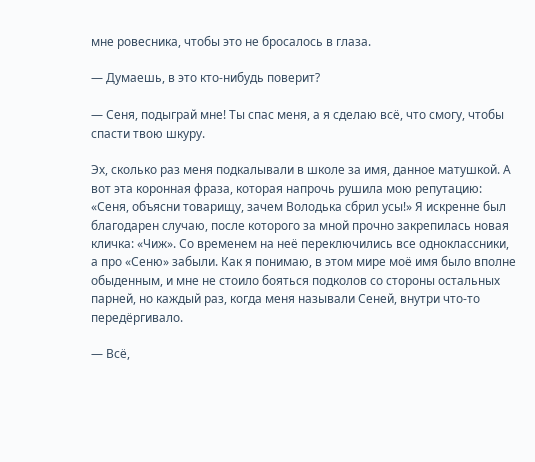мне ровесника, чтобы это не бросалось в глаза.

— Думаешь, в это кто-нибудь поверит?

— Сеня, подыграй мне! Ты спас меня, а я сделаю всё, что смогу, чтобы спасти твою шкуру.

Эх, сколько раз меня подкалывали в школе за имя, данное матушкой. А вот эта коронная фраза, которая напрочь рушила мою репутацию: «Сеня, объясни товарищу, зачем Володька сбрил усы!» Я искренне был благодарен случаю, после которого за мной прочно закрепилась новая кличка: «Чиж». Со временем на неё переключились все одноклассники, а про «Сеню» забыли. Как я понимаю, в этом мире моё имя было вполне обыденным, и мне не стоило бояться подколов со стороны остальных парней, но каждый раз, когда меня называли Сеней, внутри что-то передёргивало.

— Всё,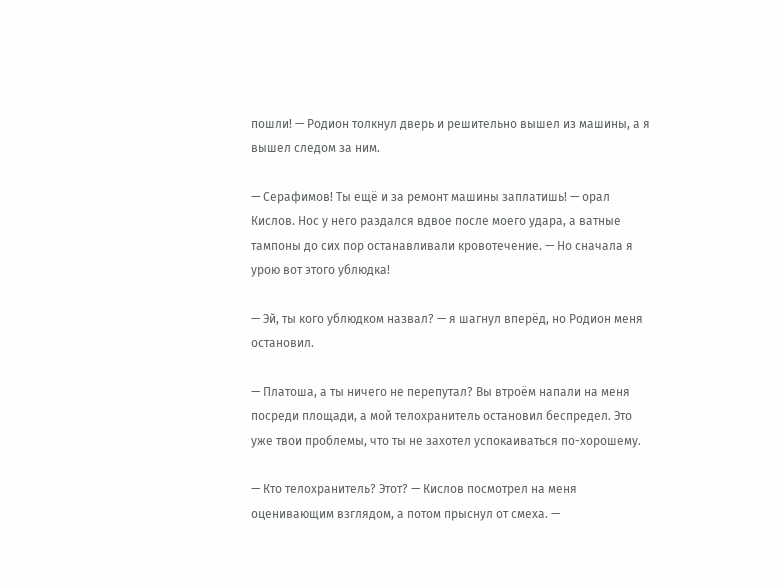пошли! — Родион толкнул дверь и решительно вышел из машины, а я вышел следом за ним.

— Серафимов! Ты ещё и за ремонт машины заплатишь! — орал Кислов. Нос у него раздался вдвое после моего удара, а ватные тампоны до сих пор останавливали кровотечение. — Но сначала я урою вот этого ублюдка!

— Эй, ты кого ублюдком назвал? — я шагнул вперёд, но Родион меня остановил.

— Платоша, а ты ничего не перепутал? Вы втроём напали на меня посреди площади, а мой телохранитель остановил беспредел. Это уже твои проблемы, что ты не захотел успокаиваться по-хорошему.

— Кто телохранитель? Этот? — Кислов посмотрел на меня оценивающим взглядом, а потом прыснул от смеха. —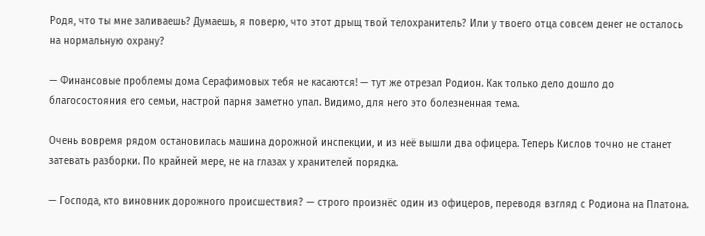Родя, что ты мне заливаешь? Думаешь, я поверю, что этот дрыщ твой телохранитель? Или у твоего отца совсем денег не осталось на нормальную охрану?

— Финансовые проблемы дома Серафимовых тебя не касаются! — тут же отрезал Родион. Как только дело дошло до благосостояния его семьи, настрой парня заметно упал. Видимо, для него это болезненная тема.

Очень вовремя рядом остановилась машина дорожной инспекции, и из неё вышли два офицера. Теперь Кислов точно не станет затевать разборки. По крайней мере, не на глазах у хранителей порядка.

— Господа, кто виновник дорожного происшествия? — строго произнёс один из офицеров, переводя взгляд с Родиона на Платона.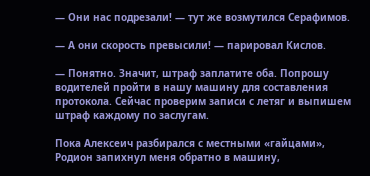— Они нас подрезали! — тут же возмутился Серафимов.

— А они скорость превысили! — парировал Кислов.

— Понятно. Значит, штраф заплатите оба. Попрошу водителей пройти в нашу машину для составления протокола. Сейчас проверим записи с летяг и выпишем штраф каждому по заслугам.

Пока Алексеич разбирался с местными «гайцами», Родион запихнул меня обратно в машину,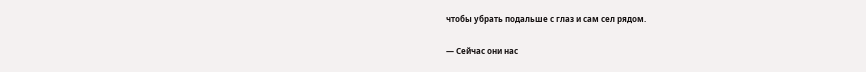чтобы убрать подальше с глаз и сам сел рядом.

— Сейчас они нас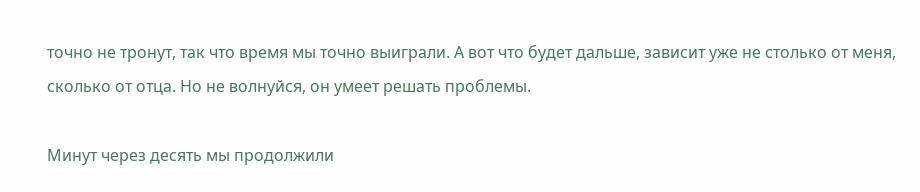точно не тронут, так что время мы точно выиграли. А вот что будет дальше, зависит уже не столько от меня, сколько от отца. Но не волнуйся, он умеет решать проблемы.

Минут через десять мы продолжили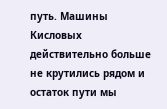путь. Машины Кисловых действительно больше не крутились рядом и остаток пути мы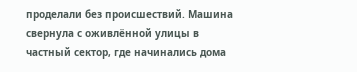проделали без происшествий. Машина свернула с оживлённой улицы в частный сектор, где начинались дома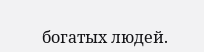богатых людей.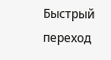Быстрый переход